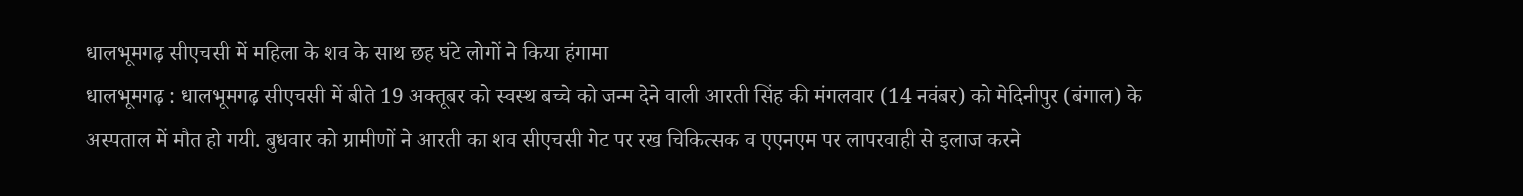धालभूमगढ़ सीएचसी में महिला के शव के साथ छह घंटे लोगों ने किया हंगामा
धालभूमगढ़ : धालभूमगढ़ सीएचसी में बीते 19 अक्तूबर को स्वस्थ बच्चे को जन्म देने वाली आरती सिंह की मंगलवार (14 नवंबर) को मेदिनीपुर (बंगाल) के अस्पताल में मौत हो गयी. बुधवार को ग्रामीणों ने आरती का शव सीएचसी गेट पर रख चिकित्सक व एएनएम पर लापरवाही से इलाज करने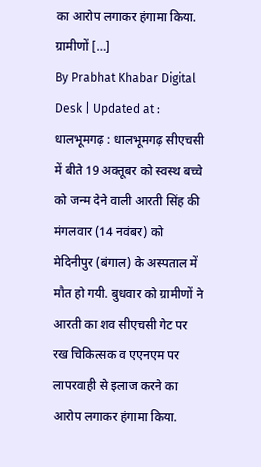का आरोप लगाकर हंगामा किया. ग्रामीणों […]
By Prabhat Khabar Digital Desk | Updated at :
धालभूमगढ़ : धालभूमगढ़ सीएचसी में बीते 19 अक्तूबर को स्वस्थ बच्चे को जन्म देने वाली आरती सिंह की मंगलवार (14 नवंबर) को मेदिनीपुर (बंगाल) के अस्पताल में मौत हो गयी. बुधवार को ग्रामीणों ने आरती का शव सीएचसी गेट पर रख चिकित्सक व एएनएम पर लापरवाही से इलाज करने का आरोप लगाकर हंगामा किया.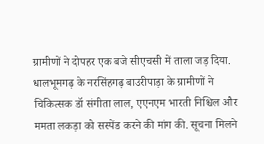ग्रामीणों ने दोपहर एक बजे सीएचसी में ताला जड़ दिया. धालभूमगढ़ के नरसिंहगढ़ बाउरीपाड़ा के ग्रामीणों ने चिकित्सक डॉ संगीता लाल, एएनएम भारती निश्चिल और ममता लकड़ा को सस्पेंड करने की मांग की. सूचना मिलने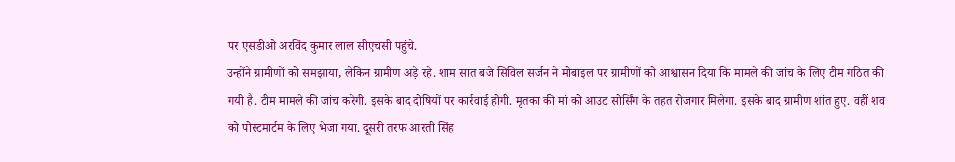पर एसडीओ अरविंद कुमार लाल सीएचसी पहुंचे.
उन्होंने ग्रामीणों को समझाया, लेकिन ग्रामीण अड़े रहे. शाम सात बजे सिविल सर्जन ने मोबाइल पर ग्रामीणों को आश्वासन दिया कि मामले की जांच के लिए टीम गठित की गयी है. टीम मामले की जांच करेगी. इसके बाद दोषियों पर कार्रवाई होगी. मृतका की मां को आउट सोर्सिंग के तहत रोजगार मिलेगा. इसके बाद ग्रामीण शांत हुए. वहीं शव को पोस्टमार्टम के लिए भेजा गया. दूसरी तरफ आरती सिंह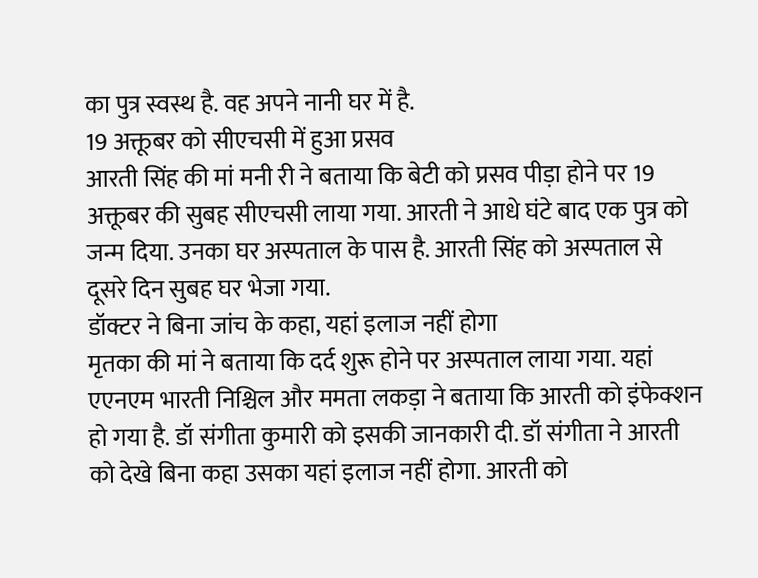का पुत्र स्वस्थ है. वह अपने नानी घर में है.
19 अक्तूबर को सीएचसी में हुआ प्रसव
आरती सिंह की मां मनी री ने बताया कि बेटी को प्रसव पीड़ा होने पर 19 अक्तूबर की सुबह सीएचसी लाया गया. आरती ने आधे घंटे बाद एक पुत्र को जन्म दिया. उनका घर अस्पताल के पास है. आरती सिंह को अस्पताल से दूसरे दिन सुबह घर भेजा गया.
डॉक्टर ने बिना जांच के कहा, यहां इलाज नहीं होगा
मृतका की मां ने बताया कि दर्द शुरू होने पर अस्पताल लाया गया. यहां एएनएम भारती निश्चिल और ममता लकड़ा ने बताया कि आरती को इंफेक्शन हो गया है. डॉ संगीता कुमारी को इसकी जानकारी दी. डॉ संगीता ने आरती को देखे बिना कहा उसका यहां इलाज नहीं होगा. आरती को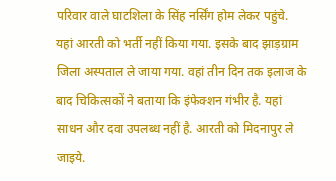परिवार वाले घाटशिला के सिंह नर्सिंग होम लेकर पहुंचे. यहां आरती को भर्ती नहीं किया गया. इसके बाद झाड़ग्राम जिला अस्पताल ले जाया गया. वहां तीन दिन तक इलाज के बाद चिकित्सकों ने बताया कि इंफेक्शन गंभीर है. यहां साधन और दवा उपलब्ध नहीं है. आरती को मिदनापुर ले जाइये.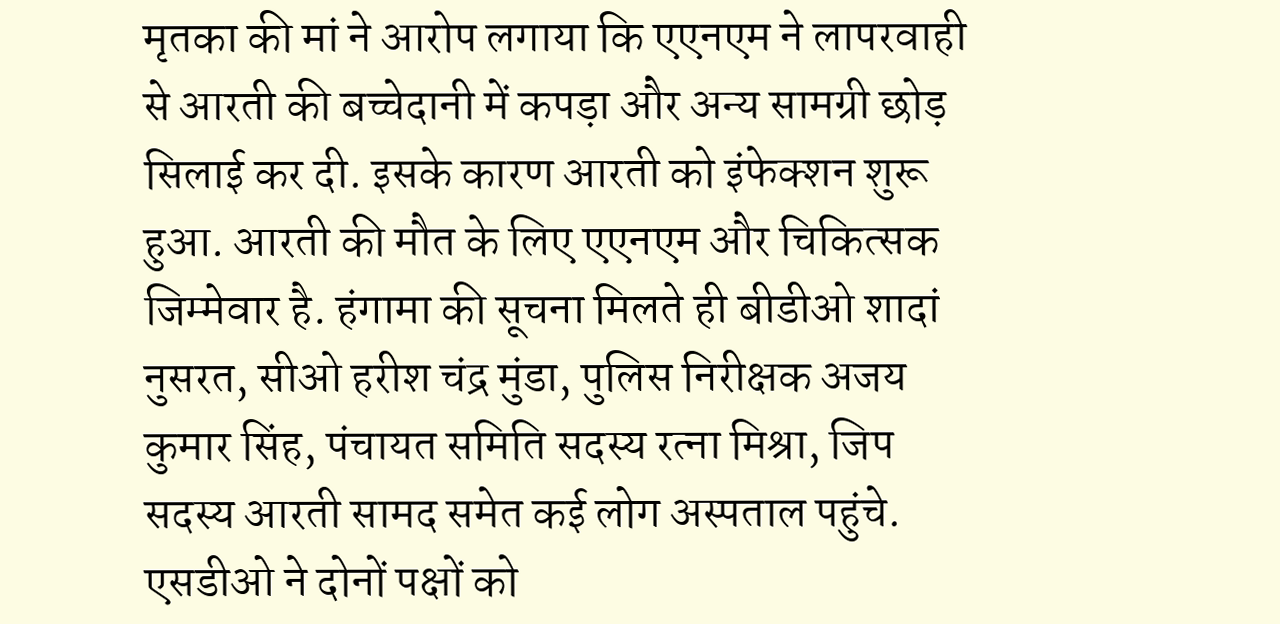मृतका की मां ने आरोप लगाया कि एएनएम ने लापरवाही से आरती की बच्चेदानी में कपड़ा और अन्य सामग्री छोड़ सिलाई कर दी. इसके कारण आरती को इंफेक्शन शुरू हुआ. आरती की मौत के लिए एएनएम और चिकित्सक जिम्मेवार है. हंगामा की सूचना मिलते ही बीडीओ शादां नुसरत, सीओ हरीश चंद्र मुंडा, पुलिस निरीक्षक अजय कुमार सिंह, पंचायत समिति सदस्य रत्ना मिश्रा, जिप सदस्य आरती सामद समेत कई लोग अस्पताल पहुंचे.
एसडीओ ने दोनों पक्षों को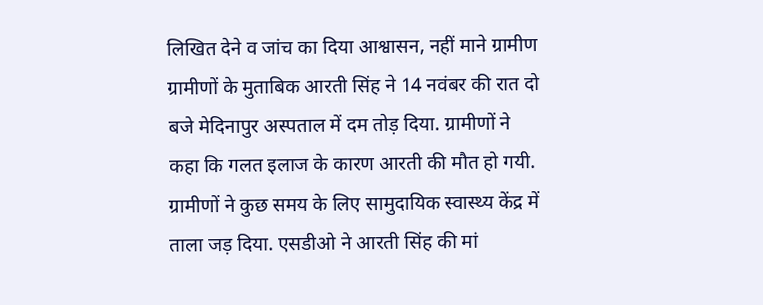लिखित देने व जांच का दिया आश्वासन, नहीं माने ग्रामीण
ग्रामीणों के मुताबिक आरती सिंह ने 14 नवंबर की रात दो बजे मेदिनापुर अस्पताल में दम तोड़ दिया. ग्रामीणों ने कहा कि गलत इलाज के कारण आरती की मौत हो गयी. ग्रामीणों ने कुछ समय के लिए सामुदायिक स्वास्थ्य केंद्र में ताला जड़ दिया. एसडीओ ने आरती सिंह की मां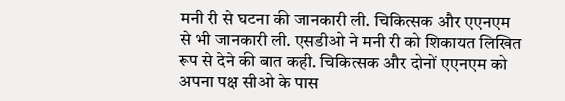मनी री से घटना की जानकारी ली. चिकित्सक और एएनएम से भी जानकारी ली. एसडीओ ने मनी री को शिकायत लिखित रूप से देने की बात कही. चिकित्सक और दोनों एएनएम को अपना पक्ष सीओ के पास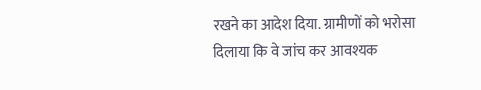रखने का आदेश दिया. ग्रामीणों को भरोसा दिलाया कि वे जांच कर आवश्यक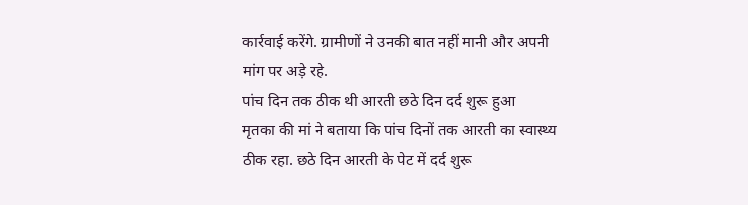कार्रवाई करेंगे. ग्रामीणों ने उनकी बात नहीं मानी और अपनी मांग पर अड़े रहे.
पांच दिन तक ठीक थी आरती छठे दिन दर्द शुरू हुआ
मृतका की मां ने बताया कि पांच दिनों तक आरती का स्वास्थ्य ठीक रहा. छठे दिन आरती के पेट में दर्द शुरू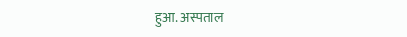हुआ. अस्पताल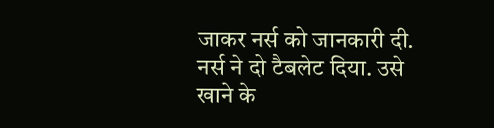जाकर नर्स को जानकारी दी. नर्स ने दो टैबलेट दिया. उसे खाने के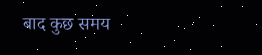बाद कुछ समय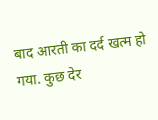बाद आरती का दर्द खत्म हो गया. कुछ देर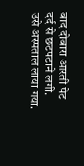बाद दोबारा आरती पेट दर्द से छटपटाने लगी. उसे अस्पताल लाया गया.